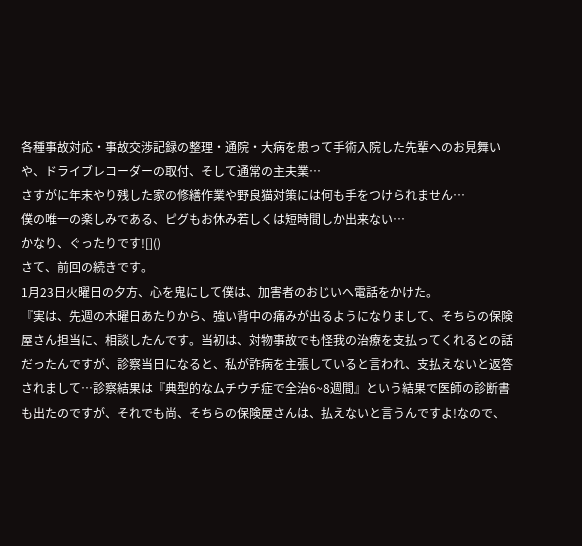各種事故対応・事故交渉記録の整理・通院・大病を患って手術入院した先輩へのお見舞いや、ドライブレコーダーの取付、そして通常の主夫業…
さすがに年末やり残した家の修繕作業や野良猫対策には何も手をつけられません…
僕の唯一の楽しみである、ピグもお休み若しくは短時間しか出来ない…
かなり、ぐったりです![]()
さて、前回の続きです。
1月23日火曜日の夕方、心を鬼にして僕は、加害者のおじいへ電話をかけた。
『実は、先週の木曜日あたりから、強い背中の痛みが出るようになりまして、そちらの保険屋さん担当に、相談したんです。当初は、対物事故でも怪我の治療を支払ってくれるとの話だったんですが、診察当日になると、私が詐病を主張していると言われ、支払えないと返答されまして…診察結果は『典型的なムチウチ症で全治6~8週間』という結果で医師の診断書も出たのですが、それでも尚、そちらの保険屋さんは、払えないと言うんですよ!なので、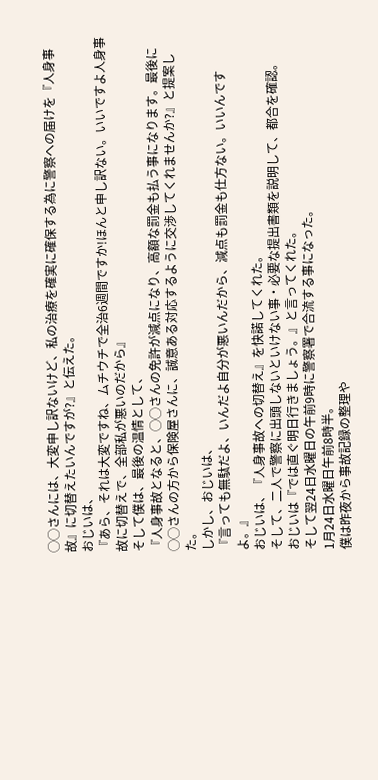◯◯さんには、大変申し訳ないけど、私の治療を確実に確保する為に警察への届けを『人身事故』に切替えたいんですが?』と伝えた。
おじいは、
『あら、それは大変ですね、ムチウチで全治6週間ですか!ほんと申し訳ない。いいですよ人身事故に切替えで、全部私が悪いのだから』
そして僕は、最後の温情として、
『人身事故となると、◯◯さんの免許が減点になり、高額な罰金も払う事になります。最後に◯◯さんの方から保険屋さんに、誠意ある対応するように交渉してくれませんか?』と提案した。
しかし、おじいは、
『言っても無駄だよ、いんだよ自分が悪いんだから、減点も罰金も仕方ない。いいんですよ。』
おじいは、『人身事故への切替え』を快諾してくれた。
そして、二人で警察に出頭しないといけない事・必要な提出書類を説明して、都合を確認。
おじいは『では直ぐ明日行きましょう。』と言ってくれた。
そして翌24日水曜日の午前9時に警察署で合流する事になった。
1月24日水曜日午前8時半。
僕は昨夜から事故記録の整理や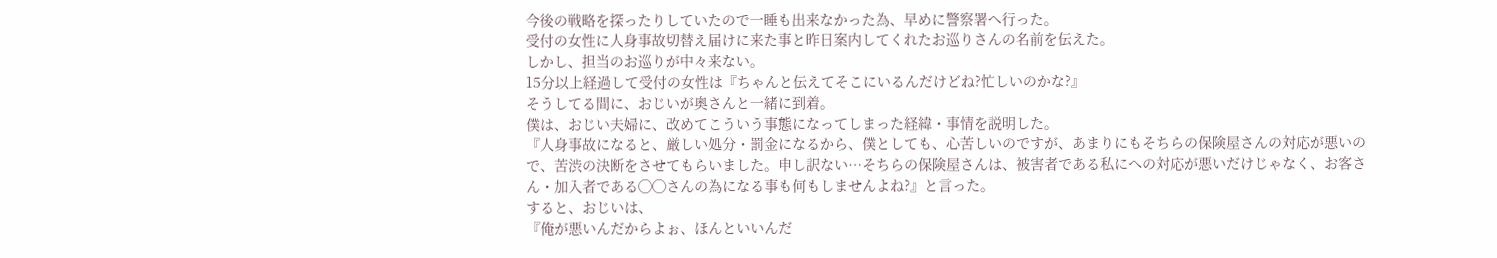今後の戦略を探ったりしていたので一睡も出来なかった為、早めに警察署へ行った。
受付の女性に人身事故切替え届けに来た事と昨日案内してくれたお巡りさんの名前を伝えた。
しかし、担当のお巡りが中々来ない。
15分以上経過して受付の女性は『ちゃんと伝えてそこにいるんだけどね?忙しいのかな?』
そうしてる間に、おじいが奥さんと一緒に到着。
僕は、おじい夫婦に、改めてこういう事態になってしまった経緯・事情を説明した。
『人身事故になると、厳しい処分・罰金になるから、僕としても、心苦しいのですが、あまりにもそちらの保険屋さんの対応が悪いので、苦渋の決断をさせてもらいました。申し訳ない…そちらの保険屋さんは、被害者である私にへの対応が悪いだけじゃなく、お客さん・加入者である◯◯さんの為になる事も何もしませんよね?』と言った。
すると、おじいは、
『俺が悪いんだからよぉ、ほんといいんだ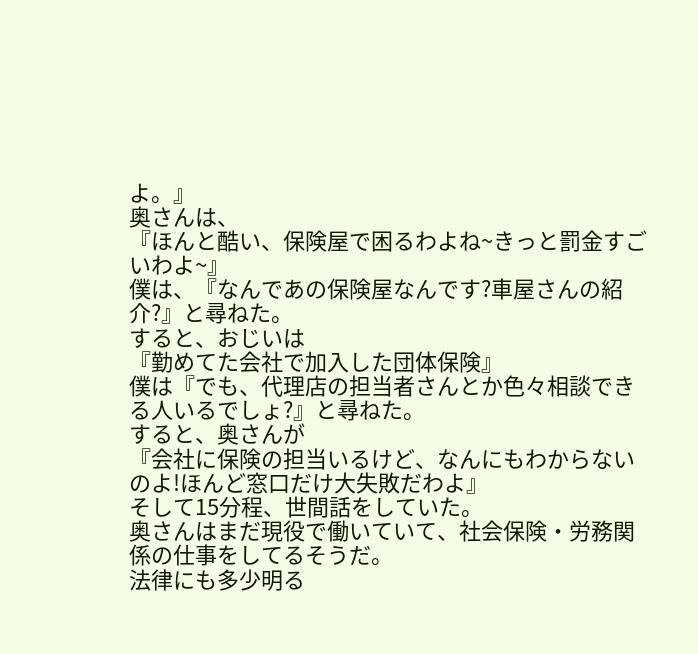よ。』
奥さんは、
『ほんと酷い、保険屋で困るわよね~きっと罰金すごいわよ~』
僕は、『なんであの保険屋なんです?車屋さんの紹介?』と尋ねた。
すると、おじいは
『勤めてた会社で加入した団体保険』
僕は『でも、代理店の担当者さんとか色々相談できる人いるでしょ?』と尋ねた。
すると、奥さんが
『会社に保険の担当いるけど、なんにもわからないのよ!ほんど窓口だけ大失敗だわよ』
そして15分程、世間話をしていた。
奥さんはまだ現役で働いていて、社会保険・労務関係の仕事をしてるそうだ。
法律にも多少明る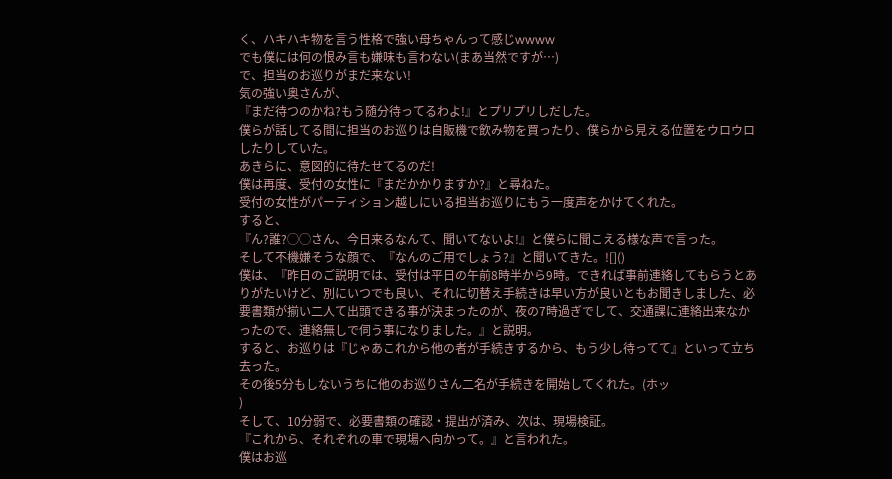く、ハキハキ物を言う性格で強い母ちゃんって感じwwww
でも僕には何の恨み言も嫌味も言わない(まあ当然ですが…)
で、担当のお巡りがまだ来ない!
気の強い奥さんが、
『まだ待つのかね?もう随分待ってるわよ!』とプリプリしだした。
僕らが話してる間に担当のお巡りは自販機で飲み物を買ったり、僕らから見える位置をウロウロしたりしていた。
あきらに、意図的に待たせてるのだ!
僕は再度、受付の女性に『まだかかりますか?』と尋ねた。
受付の女性がパーティション越しにいる担当お巡りにもう一度声をかけてくれた。
すると、
『ん?誰?◯◯さん、今日来るなんて、聞いてないよ!』と僕らに聞こえる様な声で言った。
そして不機嫌そうな顔で、『なんのご用でしょう?』と聞いてきた。![]()
僕は、『昨日のご説明では、受付は平日の午前8時半から9時。できれば事前連絡してもらうとありがたいけど、別にいつでも良い、それに切替え手続きは早い方が良いともお聞きしました、必要書類が揃い二人て出頭できる事が決まったのが、夜の7時過ぎでして、交通課に連絡出来なかったので、連絡無しで伺う事になりました。』と説明。
すると、お巡りは『じゃあこれから他の者が手続きするから、もう少し待ってて』といって立ち去った。
その後5分もしないうちに他のお巡りさん二名が手続きを開始してくれた。(ホッ
)
そして、10分弱で、必要書類の確認・提出が済み、次は、現場検証。
『これから、それぞれの車で現場へ向かって。』と言われた。
僕はお巡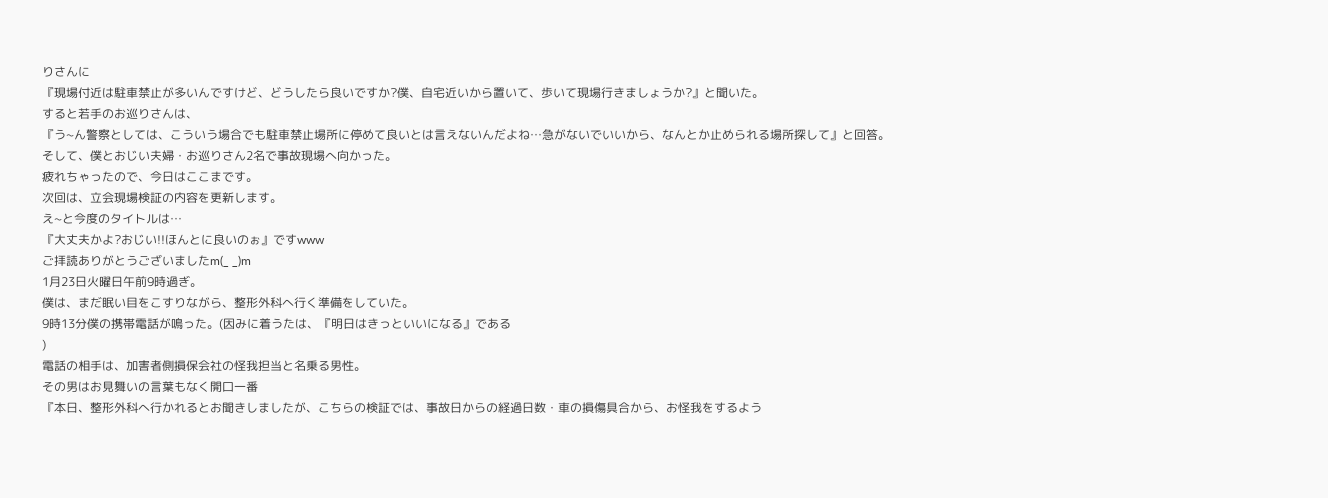りさんに
『現場付近は駐車禁止が多いんですけど、どうしたら良いですか?僕、自宅近いから置いて、歩いて現場行きましょうか?』と聞いた。
すると若手のお巡りさんは、
『う~ん警察としては、こういう場合でも駐車禁止場所に停めて良いとは言えないんだよね…急がないでいいから、なんとか止められる場所探して』と回答。
そして、僕とおじい夫婦・お巡りさん2名で事故現場へ向かった。
疲れちゃったので、今日はここまです。
次回は、立会現場検証の内容を更新します。
え~と今度のタイトルは…
『大丈夫かよ?おじい!!ほんとに良いのぉ』ですwww
ご拝読ありがとうございましたm(_ _)m
1月23日火曜日午前9時過ぎ。
僕は、まだ眠い目をこすりながら、整形外科へ行く準備をしていた。
9時13分僕の携帯電話が鳴った。(因みに着うたは、『明日はきっといいになる』である
)
電話の相手は、加害者側損保会社の怪我担当と名乗る男性。
その男はお見舞いの言葉もなく開口一番
『本日、整形外科へ行かれるとお聞きしましたが、こちらの検証では、事故日からの経過日数・車の損傷具合から、お怪我をするよう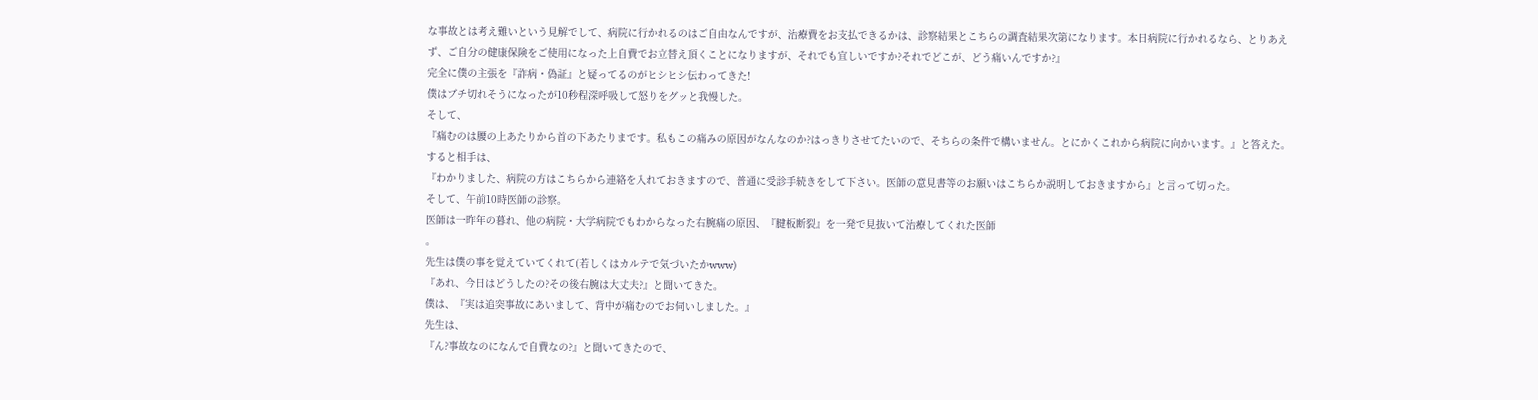な事故とは考え難いという見解でして、病院に行かれるのはご自由なんですが、治療費をお支払できるかは、診察結果とこちらの調査結果次第になります。本日病院に行かれるなら、とりあえず、ご自分の健康保険をご使用になった上自費でお立替え頂くことになりますが、それでも宜しいですか?それでどこが、どう痛いんですか?』
完全に僕の主張を『詐病・偽証』と疑ってるのがヒシヒシ伝わってきた!
僕はブチ切れそうになったが10秒程深呼吸して怒りをグッと我慢した。
そして、
『痛むのは腰の上あたりから首の下あたりまです。私もこの痛みの原因がなんなのか?はっきりさせてたいので、そちらの条件で構いません。とにかくこれから病院に向かいます。』と答えた。
すると相手は、
『わかりました、病院の方はこちらから連絡を入れておきますので、普通に受診手続きをして下さい。医師の意見書等のお願いはこちらか説明しておきますから』と言って切った。
そして、午前10時医師の診察。
医師は一昨年の暮れ、他の病院・大学病院でもわからなった右腕痛の原因、『腱板断裂』を一発で見抜いて治療してくれた医師
。
先生は僕の事を覚えていてくれて(若しくはカルテで気づいたかwww)
『あれ、今日はどうしたの?その後右腕は大丈夫?』と聞いてきた。
僕は、『実は追突事故にあいまして、背中が痛むのでお伺いしました。』
先生は、
『ん?事故なのになんで自費なの?』と聞いてきたので、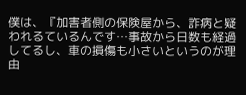僕は、『加害者側の保険屋から、詐病と疑われるているんです…事故から日数も経過してるし、車の損傷も小さいというのが理由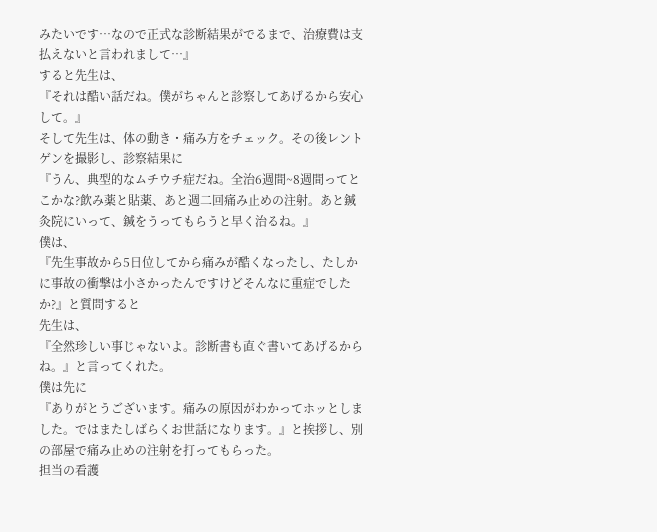みたいです…なので正式な診断結果がでるまで、治療費は支払えないと言われまして…』
すると先生は、
『それは酷い話だね。僕がちゃんと診察してあげるから安心して。』
そして先生は、体の動き・痛み方をチェック。その後レントゲンを撮影し、診察結果に
『うん、典型的なムチウチ症だね。全治6週間~8週間ってとこかな?飲み薬と貼薬、あと週二回痛み止めの注射。あと鍼灸院にいって、鍼をうってもらうと早く治るね。』
僕は、
『先生事故から5日位してから痛みが酷くなったし、たしかに事故の衝撃は小さかったんですけどそんなに重症でしたか?』と質問すると
先生は、
『全然珍しい事じゃないよ。診断書も直ぐ書いてあげるからね。』と言ってくれた。
僕は先に
『ありがとうございます。痛みの原因がわかってホッとしました。ではまたしばらくお世話になります。』と挨拶し、別の部屋で痛み止めの注射を打ってもらった。
担当の看護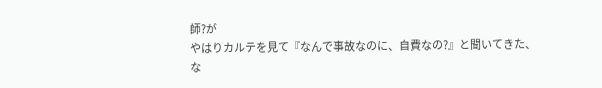師?が
やはりカルテを見て『なんで事故なのに、自費なの?』と聞いてきた、な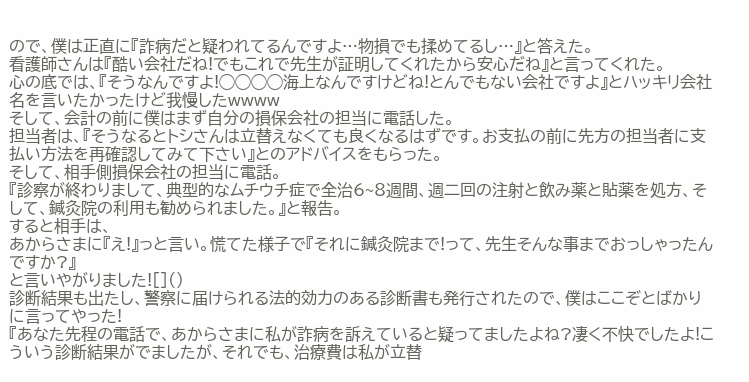ので、僕は正直に『詐病だと疑われてるんですよ…物損でも揉めてるし…』と答えた。
看護師さんは『酷い会社だね!でもこれで先生が証明してくれたから安心だね』と言ってくれた。
心の底では、『そうなんですよ!◯◯◯◯海上なんですけどね!とんでもない会社ですよ』とハッキリ会社名を言いたかったけど我慢したwwww
そして、会計の前に僕はまず自分の損保会社の担当に電話した。
担当者は、『そうなるとトシさんは立替えなくても良くなるはずです。お支払の前に先方の担当者に支払い方法を再確認してみて下さい』とのアドバイスをもらった。
そして、相手側損保会社の担当に電話。
『診察が終わりまして、典型的なムチウチ症で全治6~8週間、週二回の注射と飲み薬と貼薬を処方、そして、鍼灸院の利用も勧められました。』と報告。
すると相手は、
あからさまに『え!』っと言い。慌てた様子で『それに鍼灸院まで!って、先生そんな事までおっしゃったんですか?』
と言いやがりました![]()
診断結果も出たし、警察に届けられる法的効力のある診断書も発行されたので、僕はここぞとばかりに言ってやった!
『あなた先程の電話で、あからさまに私が詐病を訴えていると疑ってましたよね?凄く不快でしたよ!こういう診断結果がでましたが、それでも、治療費は私が立替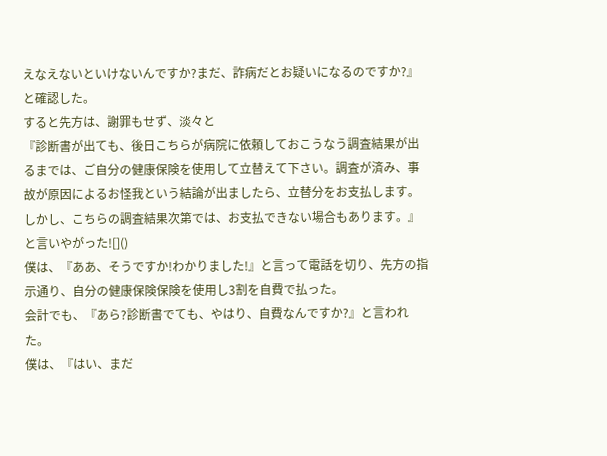えなえないといけないんですか?まだ、詐病だとお疑いになるのですか?』と確認した。
すると先方は、謝罪もせず、淡々と
『診断書が出ても、後日こちらが病院に依頼しておこうなう調査結果が出るまでは、ご自分の健康保険を使用して立替えて下さい。調査が済み、事故が原因によるお怪我という結論が出ましたら、立替分をお支払します。しかし、こちらの調査結果次第では、お支払できない場合もあります。』と言いやがった![]()
僕は、『ああ、そうですか!わかりました!』と言って電話を切り、先方の指示通り、自分の健康保険保険を使用し3割を自費で払った。
会計でも、『あら?診断書でても、やはり、自費なんですか?』と言われた。
僕は、『はい、まだ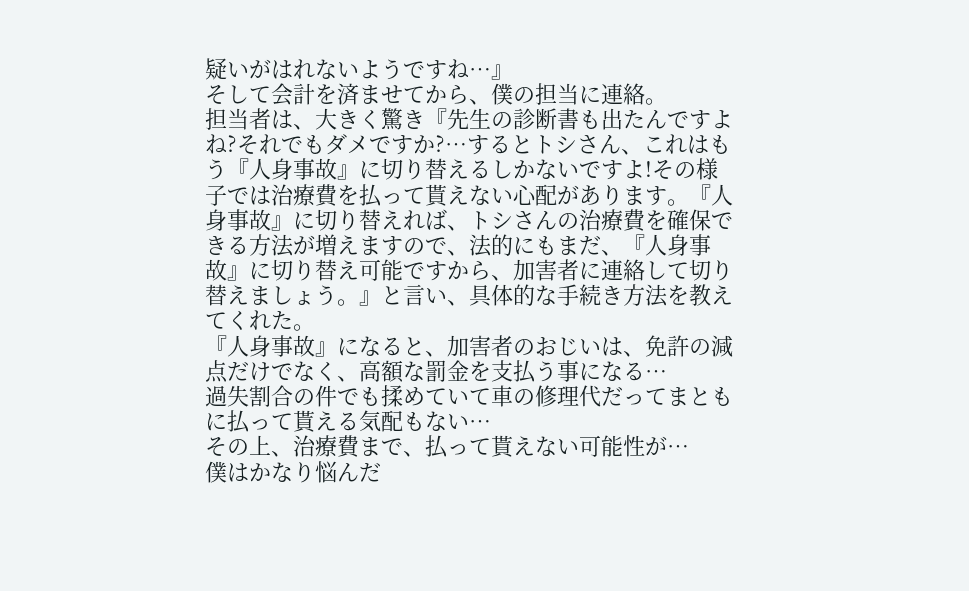疑いがはれないようですね…』
そして会計を済ませてから、僕の担当に連絡。
担当者は、大きく驚き『先生の診断書も出たんですよね?それでもダメですか?…するとトシさん、これはもう『人身事故』に切り替えるしかないですよ!その様子では治療費を払って貰えない心配があります。『人身事故』に切り替えれば、トシさんの治療費を確保できる方法が増えますので、法的にもまだ、『人身事故』に切り替え可能ですから、加害者に連絡して切り替えましょう。』と言い、具体的な手続き方法を教えてくれた。
『人身事故』になると、加害者のおじいは、免許の減点だけでなく、高額な罰金を支払う事になる…
過失割合の件でも揉めていて車の修理代だってまともに払って貰える気配もない…
その上、治療費まで、払って貰えない可能性が…
僕はかなり悩んだ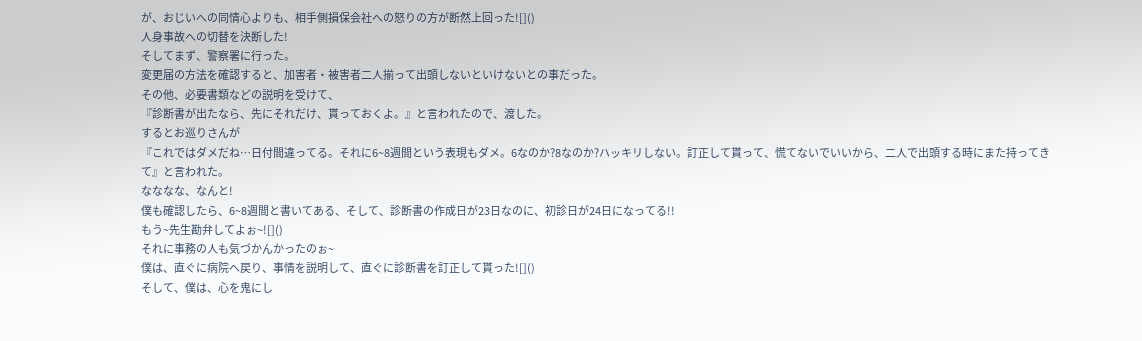が、おじいへの同情心よりも、相手側損保会社への怒りの方が断然上回った![]()
人身事故への切替を決断した!
そしてまず、警察署に行った。
変更届の方法を確認すると、加害者・被害者二人揃って出頭しないといけないとの事だった。
その他、必要書類などの説明を受けて、
『診断書が出たなら、先にそれだけ、貰っておくよ。』と言われたので、渡した。
するとお巡りさんが
『これではダメだね…日付間違ってる。それに6~8週間という表現もダメ。6なのか?8なのか?ハッキリしない。訂正して貰って、慌てないでいいから、二人で出頭する時にまた持ってきて』と言われた。
なななな、なんと!
僕も確認したら、6~8週間と書いてある、そして、診断書の作成日が23日なのに、初診日が24日になってる!!
もう~先生勘弁してよぉ~![]()
それに事務の人も気づかんかったのぉ~
僕は、直ぐに病院へ戻り、事情を説明して、直ぐに診断書を訂正して貰った![]()
そして、僕は、心を鬼にし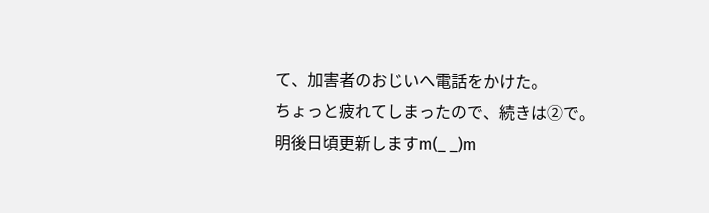て、加害者のおじいへ電話をかけた。
ちょっと疲れてしまったので、続きは②で。
明後日頃更新しますm(_ _)m